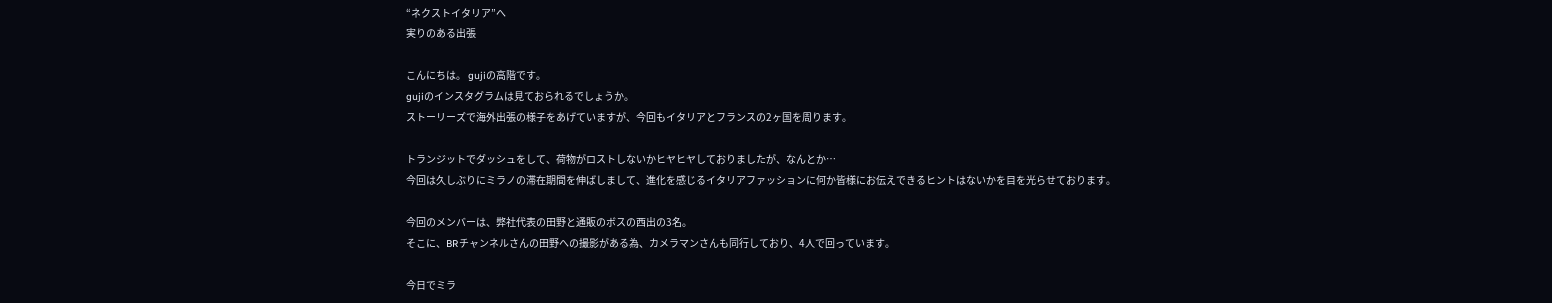“ネクストイタリア”へ
実りのある出張

こんにちは。 gujiの高階です。
gujiのインスタグラムは見ておられるでしょうか。
ストーリーズで海外出張の様子をあげていますが、今回もイタリアとフランスの2ヶ国を周ります。

トランジットでダッシュをして、荷物がロストしないかヒヤヒヤしておりましたが、なんとか…
今回は久しぶりにミラノの滞在期間を伸ばしまして、進化を感じるイタリアファッションに何か皆様にお伝えできるヒントはないかを目を光らせております。

今回のメンバーは、弊社代表の田野と通販のボスの西出の3名。
そこに、BRチャンネルさんの田野への撮影がある為、カメラマンさんも同行しており、4人で回っています。

今日でミラ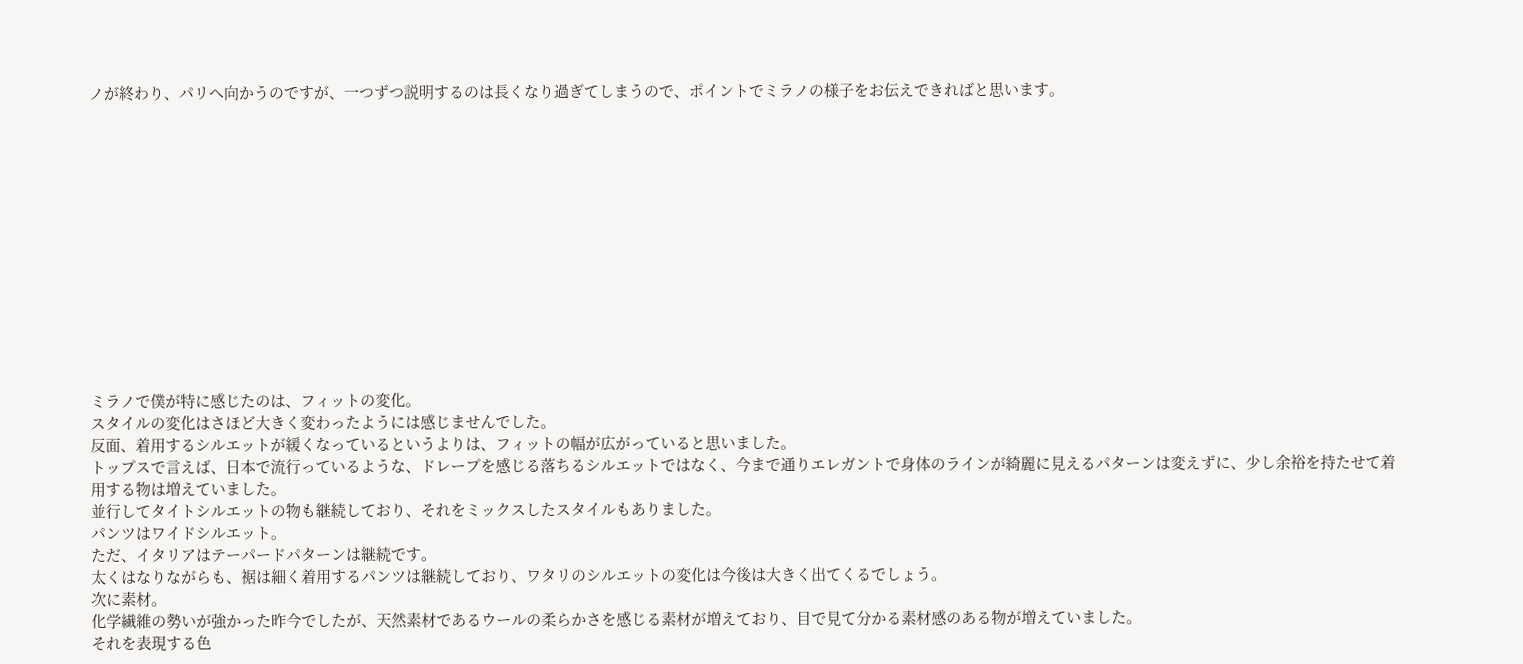ノが終わり、パリへ向かうのですが、一つずつ説明するのは長くなり過ぎてしまうので、ポイントでミラノの様子をお伝えできればと思います。













ミラノで僕が特に感じたのは、フィットの変化。
スタイルの変化はさほど大きく変わったようには感じませんでした。
反面、着用するシルエットが緩くなっているというよりは、フィットの幅が広がっていると思いました。
トップスで言えば、日本で流行っているような、ドレープを感じる落ちるシルエットではなく、今まで通りエレガントで身体のラインが綺麗に見えるパターンは変えずに、少し余裕を持たせて着用する物は増えていました。
並行してタイトシルエットの物も継続しており、それをミックスしたスタイルもありました。
パンツはワイドシルエット。
ただ、イタリアはテーパードパターンは継続です。
太くはなりながらも、裾は細く着用するパンツは継続しており、ワタリのシルエットの変化は今後は大きく出てくるでしょう。
次に素材。
化学繊維の勢いが強かった昨今でしたが、天然素材であるウールの柔らかさを感じる素材が増えており、目で見て分かる素材感のある物が増えていました。
それを表現する色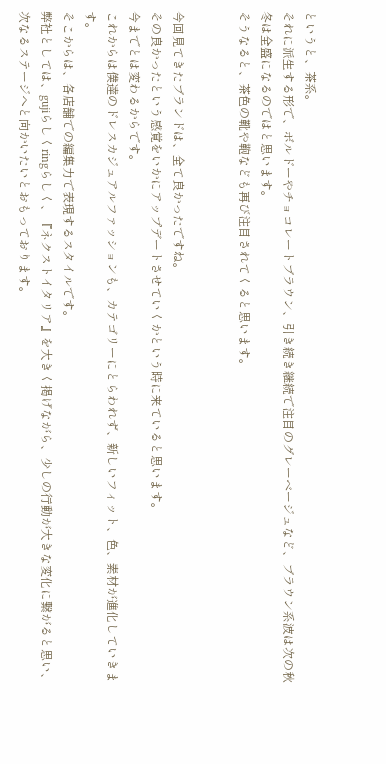というと、茶系。
それに派生する形で、ボルドーやチョコレートブラウン、引き続き継続で注目のグレーベージュなど、ブラウン系波は次の秋冬は全盛になるのではと思います。
そうなると、茶色の靴や鞄なども再び注目されてくると思います。


今回見てきたブランドは、全て良かったですね。
その良かったという感覚をいかにアップデートさせていくかという時に来ていると思います。
今までとは変わるからです。
これからは僕達のドレスカジュアルファッションも、カテゴリーにとらわれず、新しいフィット、色、素材が進化していきます。
そこからは、各店舗での編集力で表現するスタイルです。
弊社としては、gujiらしくringらしく、『ネクストイタリア』を大きく掲げながら、少しの行動が大きな変化に繋がると思い、次なるステージへと向かいたいとおもっております。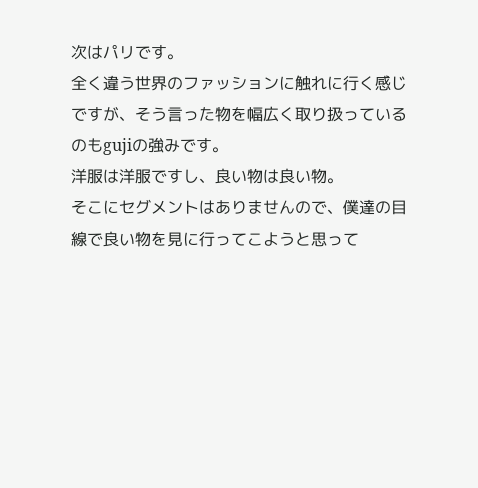次はパリです。
全く違う世界のファッションに触れに行く感じですが、そう言った物を幅広く取り扱っているのもgujiの強みです。
洋服は洋服ですし、良い物は良い物。
そこにセグメントはありませんので、僕達の目線で良い物を見に行ってこようと思って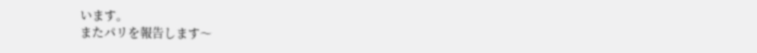います。
またパリを報告します〜